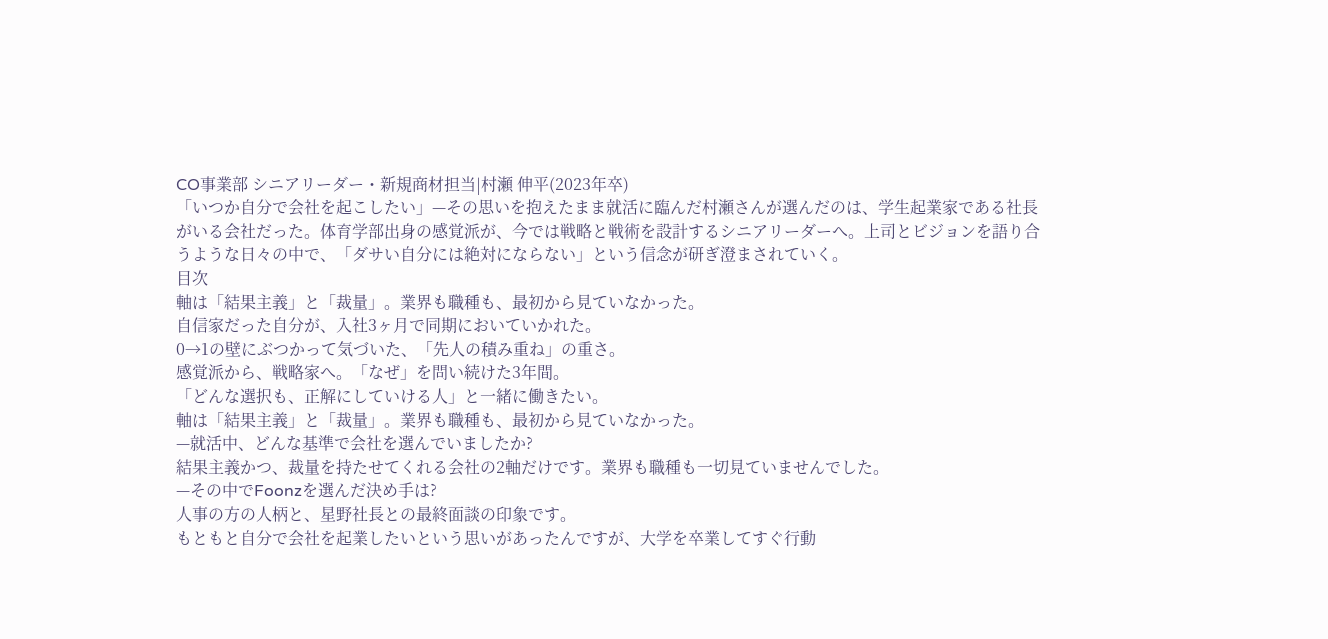CO事業部 シニアリーダー・新規商材担当|村瀬 伸平(2023年卒)
「いつか自分で会社を起こしたい」—その思いを抱えたまま就活に臨んだ村瀬さんが選んだのは、学生起業家である社長がいる会社だった。体育学部出身の感覚派が、今では戦略と戦術を設計するシニアリーダーへ。上司とビジョンを語り合うような日々の中で、「ダサい自分には絶対にならない」という信念が研ぎ澄まされていく。
目次
軸は「結果主義」と「裁量」。業界も職種も、最初から見ていなかった。
自信家だった自分が、入社3ヶ月で同期においていかれた。
0→1の壁にぶつかって気づいた、「先人の積み重ね」の重さ。
感覚派から、戦略家へ。「なぜ」を問い続けた3年間。
「どんな選択も、正解にしていける人」と一緒に働きたい。
軸は「結果主義」と「裁量」。業界も職種も、最初から見ていなかった。
—就活中、どんな基準で会社を選んでいましたか?
結果主義かつ、裁量を持たせてくれる会社の2軸だけです。業界も職種も一切見ていませんでした。
—その中でFoonzを選んだ決め手は?
人事の方の人柄と、星野社長との最終面談の印象です。
もともと自分で会社を起業したいという思いがあったんですが、大学を卒業してすぐ行動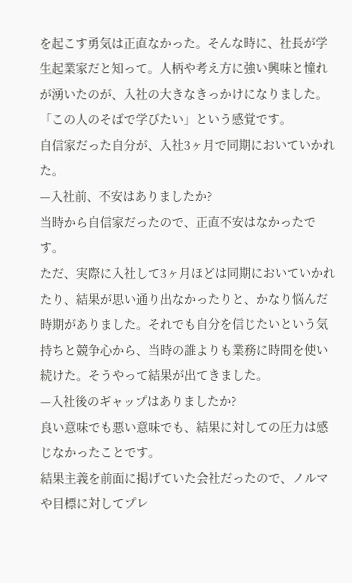を起こす勇気は正直なかった。そんな時に、社長が学生起業家だと知って。人柄や考え方に強い興味と憧れが湧いたのが、入社の大きなきっかけになりました。「この人のそばで学びたい」という感覚です。
自信家だった自分が、入社3ヶ月で同期においていかれた。
—入社前、不安はありましたか?
当時から自信家だったので、正直不安はなかったです。
ただ、実際に入社して3ヶ月ほどは同期においていかれたり、結果が思い通り出なかったりと、かなり悩んだ時期がありました。それでも自分を信じたいという気持ちと競争心から、当時の誰よりも業務に時間を使い続けた。そうやって結果が出てきました。
—入社後のギャップはありましたか?
良い意味でも悪い意味でも、結果に対しての圧力は感じなかったことです。
結果主義を前面に掲げていた会社だったので、ノルマや目標に対してプレ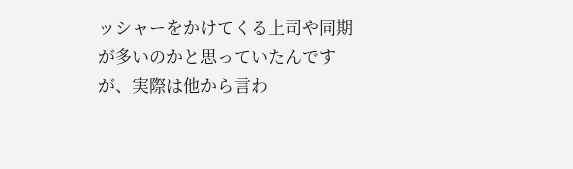ッシャーをかけてくる上司や同期が多いのかと思っていたんですが、実際は他から言わ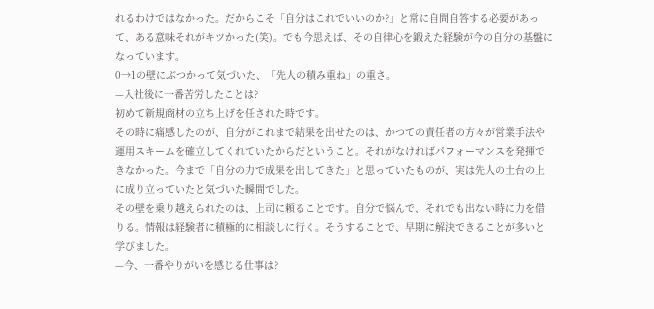れるわけではなかった。だからこそ「自分はこれでいいのか?」と常に自問自答する必要があって、ある意味それがキツかった(笑)。でも今思えば、その自律心を鍛えた経験が今の自分の基盤になっています。
0→1の壁にぶつかって気づいた、「先人の積み重ね」の重さ。
—入社後に一番苦労したことは?
初めて新規商材の立ち上げを任された時です。
その時に痛感したのが、自分がこれまで結果を出せたのは、かつての責任者の方々が営業手法や運用スキームを確立してくれていたからだということ。それがなければパフォーマンスを発揮できなかった。今まで「自分の力で成果を出してきた」と思っていたものが、実は先人の土台の上に成り立っていたと気づいた瞬間でした。
その壁を乗り越えられたのは、上司に頼ることです。自分で悩んで、それでも出ない時に力を借りる。情報は経験者に積極的に相談しに行く。そうすることで、早期に解決できることが多いと学びました。
—今、一番やりがいを感じる仕事は?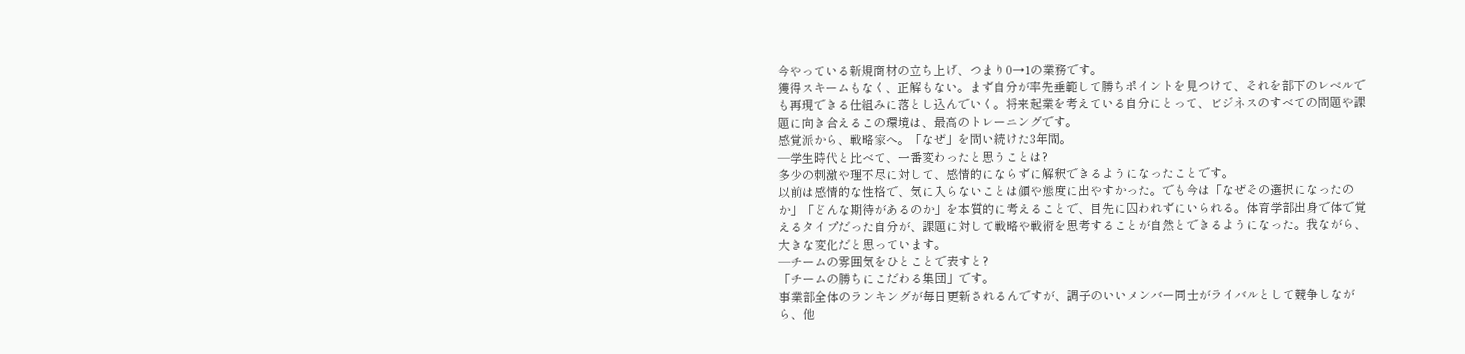今やっている新規商材の立ち上げ、つまり0→1の業務です。
獲得スキームもなく、正解もない。まず自分が率先垂範して勝ちポイントを見つけて、それを部下のレベルでも再現できる仕組みに落とし込んでいく。将来起業を考えている自分にとって、ビジネスのすべての問題や課題に向き合えるこの環境は、最高のトレーニングです。
感覚派から、戦略家へ。「なぜ」を問い続けた3年間。
—学生時代と比べて、一番変わったと思うことは?
多少の刺激や理不尽に対して、感情的にならずに解釈できるようになったことです。
以前は感情的な性格で、気に入らないことは顔や態度に出やすかった。でも今は「なぜその選択になったのか」「どんな期待があるのか」を本質的に考えることで、目先に囚われずにいられる。体育学部出身で体で覚えるタイプだった自分が、課題に対して戦略や戦術を思考することが自然とできるようになった。我ながら、大きな変化だと思っています。
—チームの雰囲気をひとことで表すと?
「チームの勝ちにこだわる集団」です。
事業部全体のランキングが毎日更新されるんですが、調子のいいメンバー同士がライバルとして競争しながら、他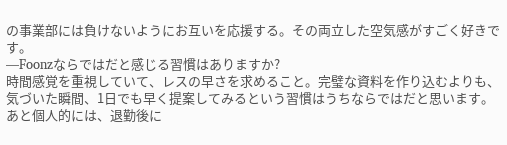の事業部には負けないようにお互いを応援する。その両立した空気感がすごく好きです。
—Foonzならではだと感じる習慣はありますか?
時間感覚を重視していて、レスの早さを求めること。完璧な資料を作り込むよりも、気づいた瞬間、1日でも早く提案してみるという習慣はうちならではだと思います。
あと個人的には、退勤後に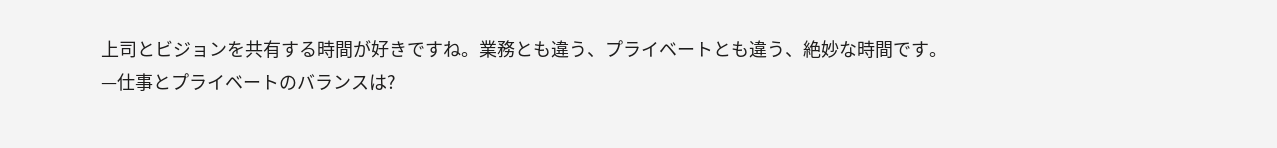上司とビジョンを共有する時間が好きですね。業務とも違う、プライベートとも違う、絶妙な時間です。
—仕事とプライベートのバランスは?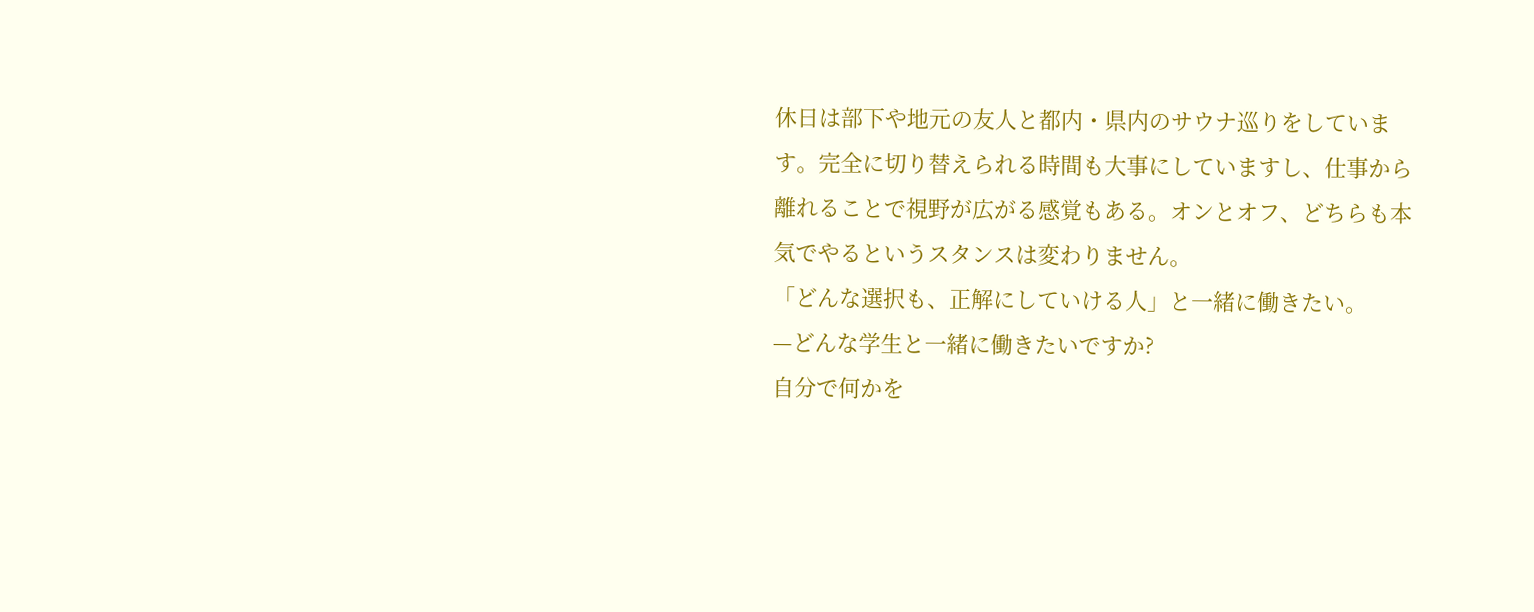休日は部下や地元の友人と都内・県内のサウナ巡りをしています。完全に切り替えられる時間も大事にしていますし、仕事から離れることで視野が広がる感覚もある。オンとオフ、どちらも本気でやるというスタンスは変わりません。
「どんな選択も、正解にしていける人」と一緒に働きたい。
—どんな学生と一緒に働きたいですか?
自分で何かを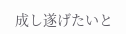成し遂げたいと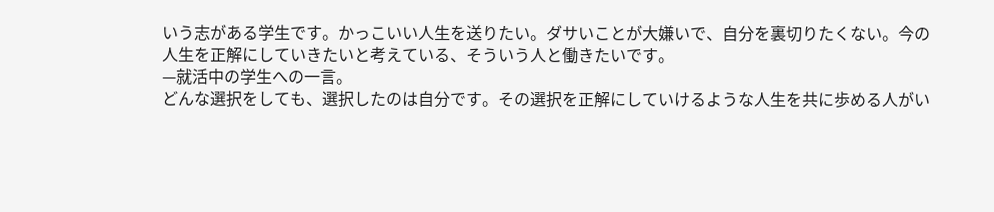いう志がある学生です。かっこいい人生を送りたい。ダサいことが大嫌いで、自分を裏切りたくない。今の人生を正解にしていきたいと考えている、そういう人と働きたいです。
—就活中の学生への一言。
どんな選択をしても、選択したのは自分です。その選択を正解にしていけるような人生を共に歩める人がい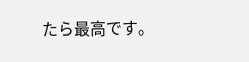たら最高です。